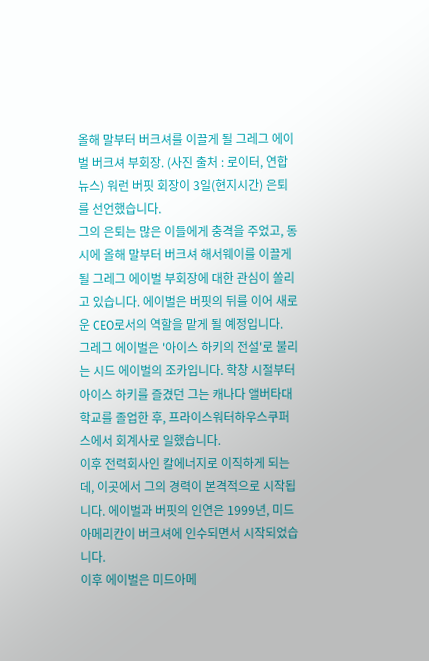올해 말부터 버크셔를 이끌게 될 그레그 에이벌 버크셔 부회장. (사진 출처 : 로이터, 연합뉴스) 워런 버핏 회장이 3일(현지시간) 은퇴를 선언했습니다.
그의 은퇴는 많은 이들에게 충격을 주었고, 동시에 올해 말부터 버크셔 해서웨이를 이끌게 될 그레그 에이벌 부회장에 대한 관심이 쏠리고 있습니다. 에이벌은 버핏의 뒤를 이어 새로운 CEO로서의 역할을 맡게 될 예정입니다.
그레그 에이벌은 '아이스 하키의 전설'로 불리는 시드 에이벌의 조카입니다. 학창 시절부터 아이스 하키를 즐겼던 그는 캐나다 앨버타대학교를 졸업한 후, 프라이스워터하우스쿠퍼스에서 회계사로 일했습니다.
이후 전력회사인 칼에너지로 이직하게 되는데, 이곳에서 그의 경력이 본격적으로 시작됩니다. 에이벌과 버핏의 인연은 1999년, 미드아메리칸이 버크셔에 인수되면서 시작되었습니다.
이후 에이벌은 미드아메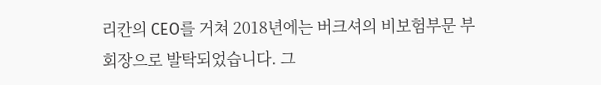리칸의 CEO를 거쳐 2018년에는 버크셔의 비보험부문 부회장으로 발탁되었습니다. 그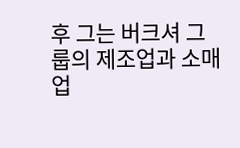후 그는 버크셔 그룹의 제조업과 소매업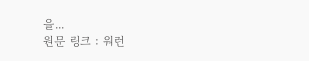을...
원문 링크 : 워런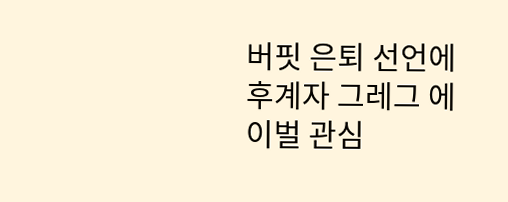버핏 은퇴 선언에 후계자 그레그 에이벌 관심